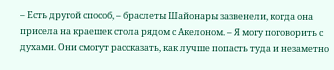– Есть другой способ, – браслеты Шайонары зазвенели, когда она присела на краешек стола рядом с Акелоном. – Я могу поговорить с духами. Они смогут рассказать, как лучше попасть туда и незаметно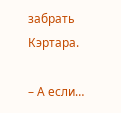забрать Кэртара.

– А если…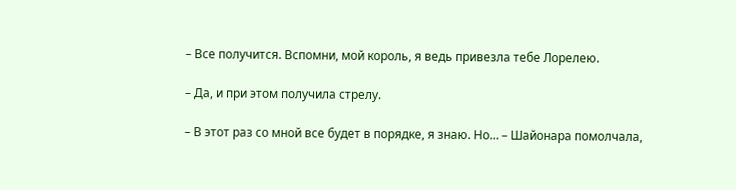– Все получится. Вспомни, мой король, я ведь привезла тебе Лорелею.

– Да, и при этом получила стрелу.

– В этот раз со мной все будет в порядке, я знаю. Но… – Шайонара помолчала,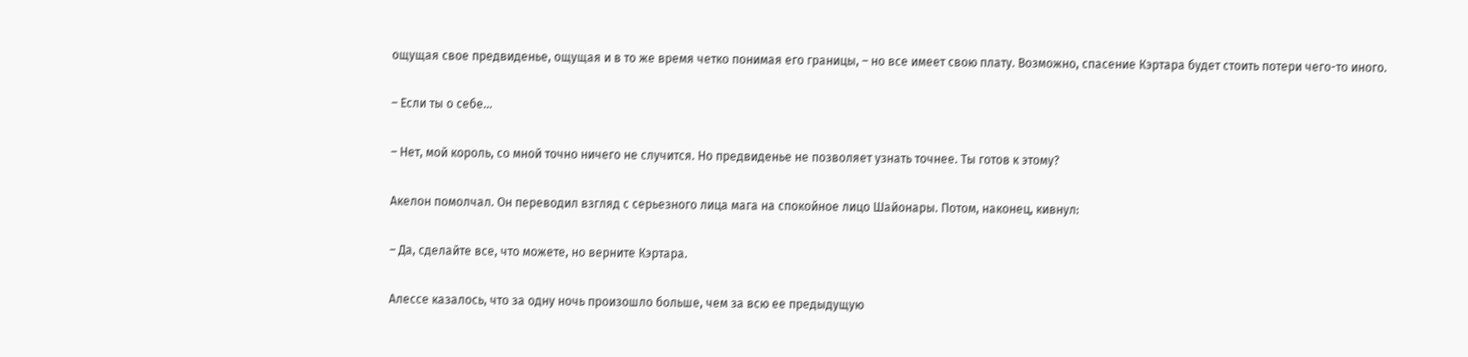ощущая свое предвиденье, ощущая и в то же время четко понимая его границы, – но все имеет свою плату. Возможно, спасение Кэртара будет стоить потери чего-то иного.

– Если ты о себе…

– Нет, мой король, со мной точно ничего не случится. Но предвиденье не позволяет узнать точнее. Ты готов к этому?

Акелон помолчал. Он переводил взгляд с серьезного лица мага на спокойное лицо Шайонары. Потом, наконец, кивнул:

– Да, сделайте все, что можете, но верните Кэртара.

Алессе казалось, что за одну ночь произошло больше, чем за всю ее предыдущую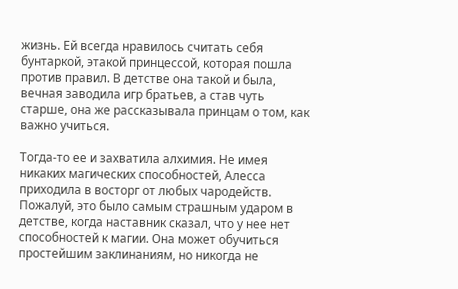жизнь. Ей всегда нравилось считать себя бунтаркой, этакой принцессой, которая пошла против правил. В детстве она такой и была, вечная заводила игр братьев, а став чуть старше, она же рассказывала принцам о том, как важно учиться.

Тогда-то ее и захватила алхимия. Не имея никаких магических способностей, Алесса приходила в восторг от любых чародейств. Пожалуй, это было самым страшным ударом в детстве, когда наставник сказал, что у нее нет способностей к магии. Она может обучиться простейшим заклинаниям, но никогда не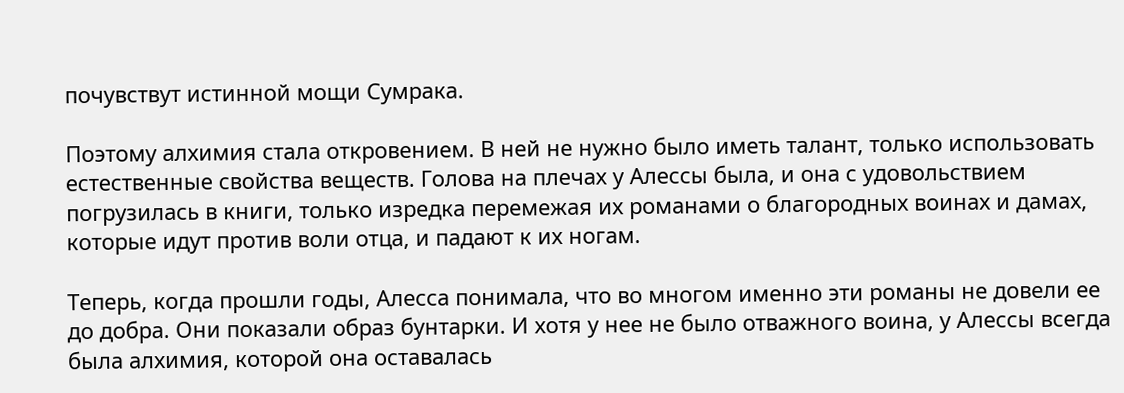почувствут истинной мощи Сумрака.

Поэтому алхимия стала откровением. В ней не нужно было иметь талант, только использовать естественные свойства веществ. Голова на плечах у Алессы была, и она с удовольствием погрузилась в книги, только изредка перемежая их романами о благородных воинах и дамах, которые идут против воли отца, и падают к их ногам.

Теперь, когда прошли годы, Алесса понимала, что во многом именно эти романы не довели ее до добра. Они показали образ бунтарки. И хотя у нее не было отважного воина, у Алессы всегда была алхимия, которой она оставалась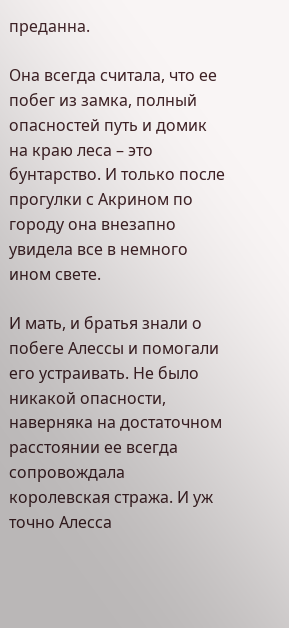преданна.

Она всегда считала, что ее побег из замка, полный опасностей путь и домик на краю леса – это бунтарство. И только после прогулки с Акрином по городу она внезапно увидела все в немного ином свете.

И мать, и братья знали о побеге Алессы и помогали его устраивать. Не было никакой опасности, наверняка на достаточном расстоянии ее всегда сопровождала королевская стража. И уж точно Алесса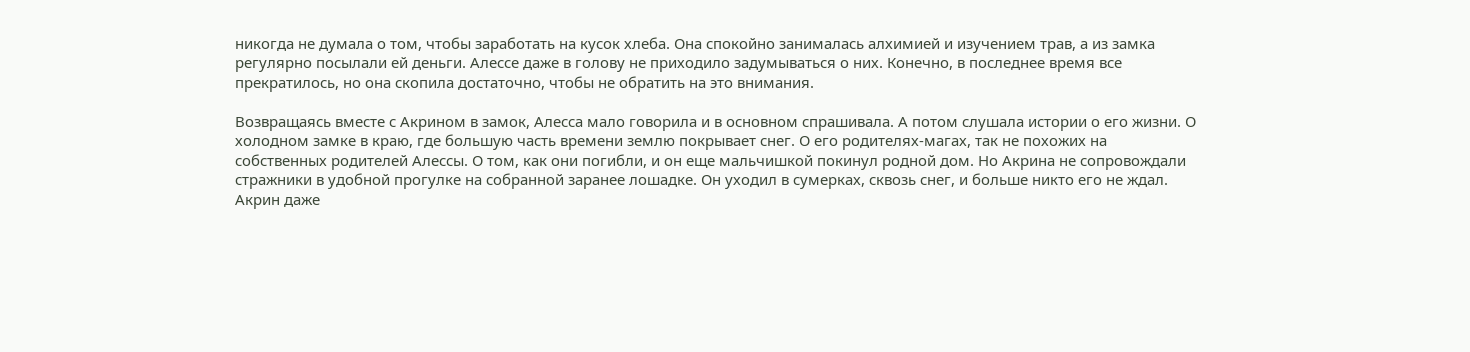никогда не думала о том, чтобы заработать на кусок хлеба. Она спокойно занималась алхимией и изучением трав, а из замка регулярно посылали ей деньги. Алессе даже в голову не приходило задумываться о них. Конечно, в последнее время все прекратилось, но она скопила достаточно, чтобы не обратить на это внимания.

Возвращаясь вместе с Акрином в замок, Алесса мало говорила и в основном спрашивала. А потом слушала истории о его жизни. О холодном замке в краю, где большую часть времени землю покрывает снег. О его родителях-магах, так не похожих на собственных родителей Алессы. О том, как они погибли, и он еще мальчишкой покинул родной дом. Но Акрина не сопровождали стражники в удобной прогулке на собранной заранее лошадке. Он уходил в сумерках, сквозь снег, и больше никто его не ждал. Акрин даже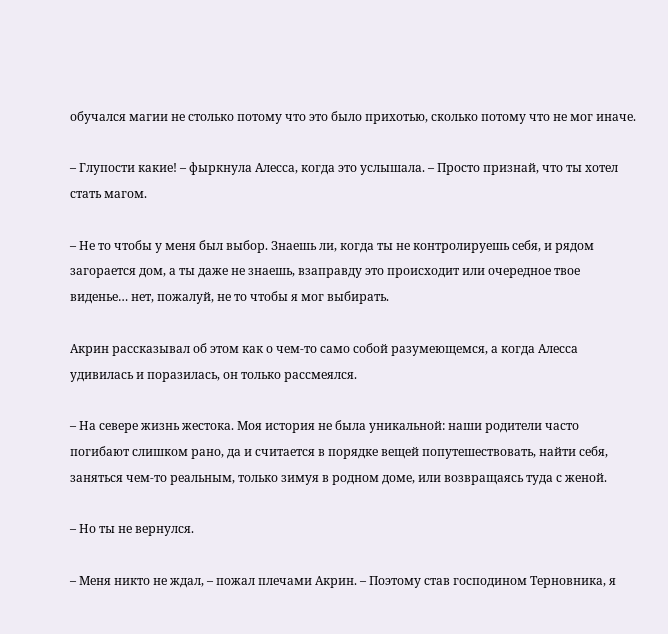обучался магии не столько потому что это было прихотью, сколько потому что не мог иначе.

– Глупости какие! – фыркнула Алесса, когда это услышала. – Просто признай, что ты хотел стать магом.

– Не то чтобы у меня был выбор. Знаешь ли, когда ты не контролируешь себя, и рядом загорается дом, а ты даже не знаешь, взаправду это происходит или очередное твое виденье… нет, пожалуй, не то чтобы я мог выбирать.

Акрин рассказывал об этом как о чем-то само собой разумеющемся, а когда Алесса удивилась и поразилась, он только рассмеялся.

– На севере жизнь жестока. Моя история не была уникальной: наши родители часто погибают слишком рано, да и считается в порядке вещей попутешествовать, найти себя, заняться чем-то реальным, только зимуя в родном доме, или возвращаясь туда с женой.

– Но ты не вернулся.

– Меня никто не ждал, – пожал плечами Акрин. – Поэтому став господином Терновника, я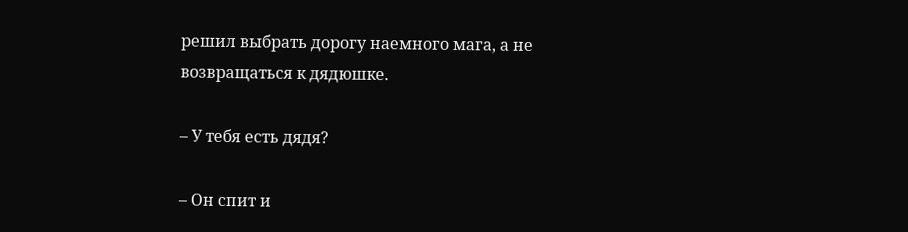решил выбрать дорогу наемного мага, а не возвращаться к дядюшке.

– У тебя есть дядя?

– Он спит и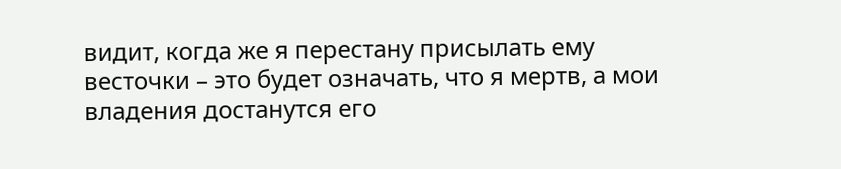видит, когда же я перестану присылать ему весточки – это будет означать, что я мертв, а мои владения достанутся его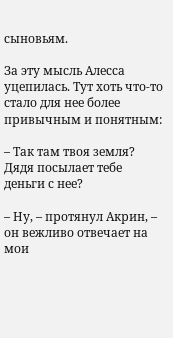сыновьям.

За эту мысль Алесса уцепилась. Тут хоть что-то стало для нее более привычным и понятным:

– Так там твоя земля? Дядя посылает тебе деньги с нее?

– Ну, – протянул Акрин, – он вежливо отвечает на мои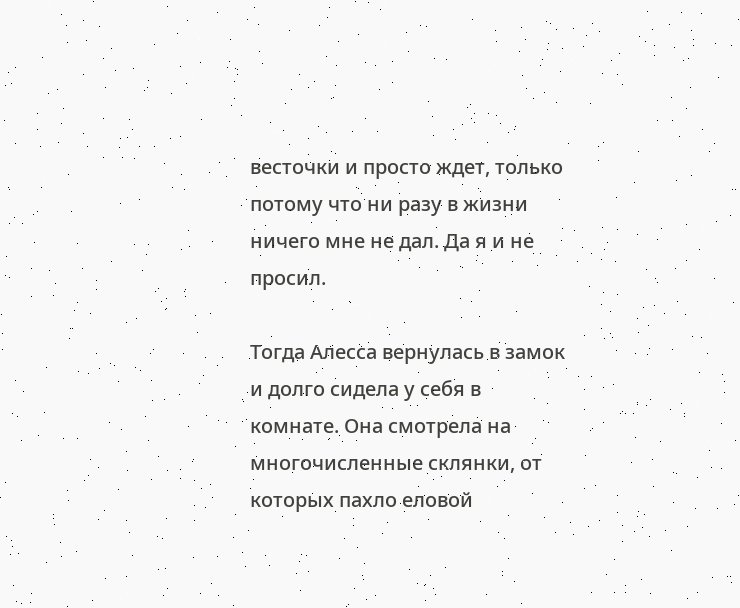весточки и просто ждет, только потому что ни разу в жизни ничего мне не дал. Да я и не просил.

Тогда Алесса вернулась в замок и долго сидела у себя в комнате. Она смотрела на многочисленные склянки, от которых пахло еловой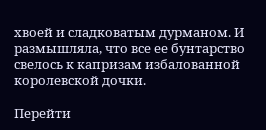хвоей и сладковатым дурманом. И размышляла, что все ее бунтарство свелось к капризам избалованной королевской дочки.

Перейти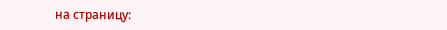на страницу: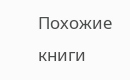Похожие книги